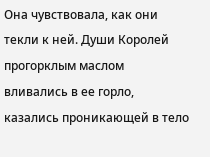Она чувствовала, как они текли к ней. Души Королей прогорклым маслом вливались в ее горло, казались проникающей в тело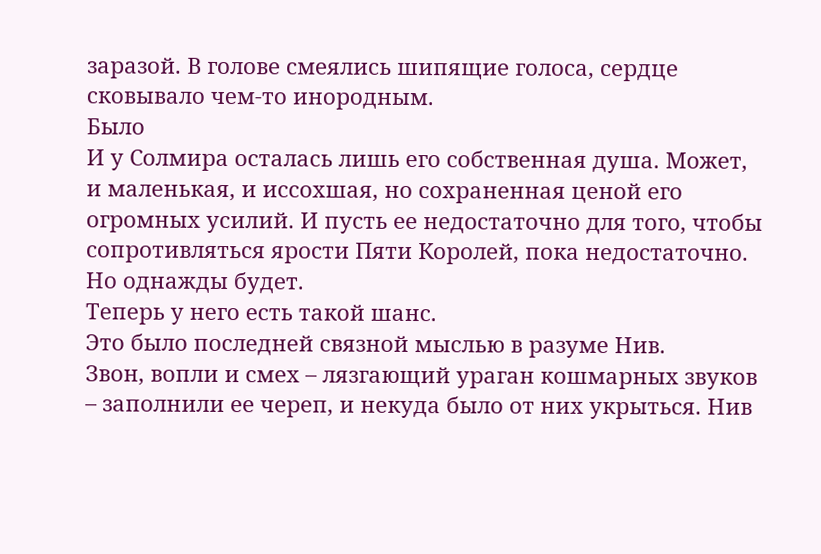заразой. В голове смеялись шипящие голоса, сердце сковывало чем-то инородным.
Было
И у Солмира осталась лишь его собственная душа. Может, и маленькая, и иссохшая, но сохраненная ценой его огромных усилий. И пусть ее недостаточно для того, чтобы сопротивляться ярости Пяти Королей, пока недостаточно. Но однажды будет.
Теперь у него есть такой шанс.
Это было последней связной мыслью в разуме Нив.
Звон, вопли и смех – лязгающий ураган кошмарных звуков – заполнили ее череп, и некуда было от них укрыться. Нив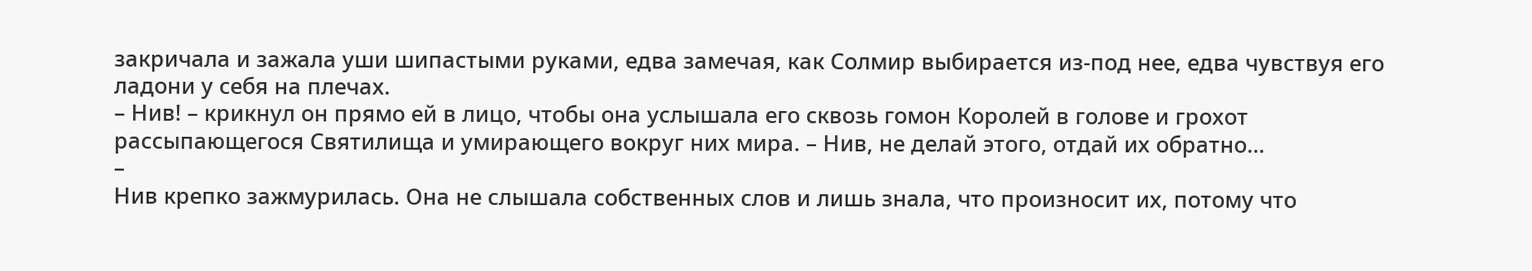закричала и зажала уши шипастыми руками, едва замечая, как Солмир выбирается из-под нее, едва чувствуя его ладони у себя на плечах.
– Нив! – крикнул он прямо ей в лицо, чтобы она услышала его сквозь гомон Королей в голове и грохот рассыпающегося Святилища и умирающего вокруг них мира. – Нив, не делай этого, отдай их обратно…
–
Нив крепко зажмурилась. Она не слышала собственных слов и лишь знала, что произносит их, потому что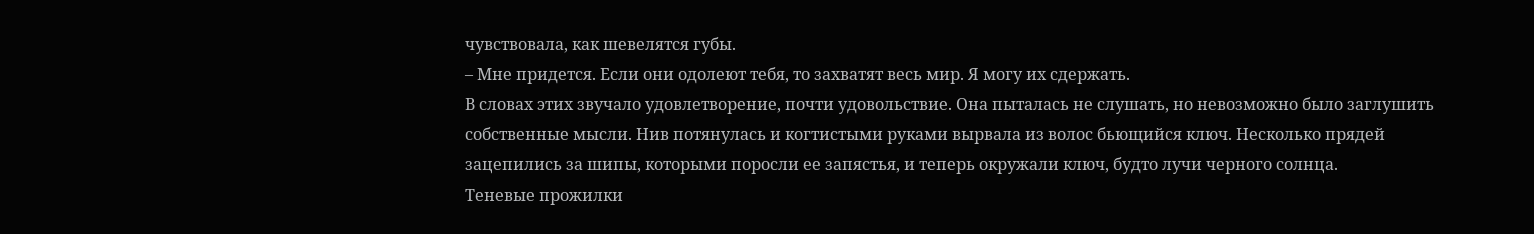чувствовала, как шевелятся губы.
– Мне придется. Если они одолеют тебя, то захватят весь мир. Я могу их сдержать.
В словах этих звучало удовлетворение, почти удовольствие. Она пыталась не слушать, но невозможно было заглушить собственные мысли. Нив потянулась и когтистыми руками вырвала из волос бьющийся ключ. Несколько прядей зацепились за шипы, которыми поросли ее запястья, и теперь окружали ключ, будто лучи черного солнца.
Теневые прожилки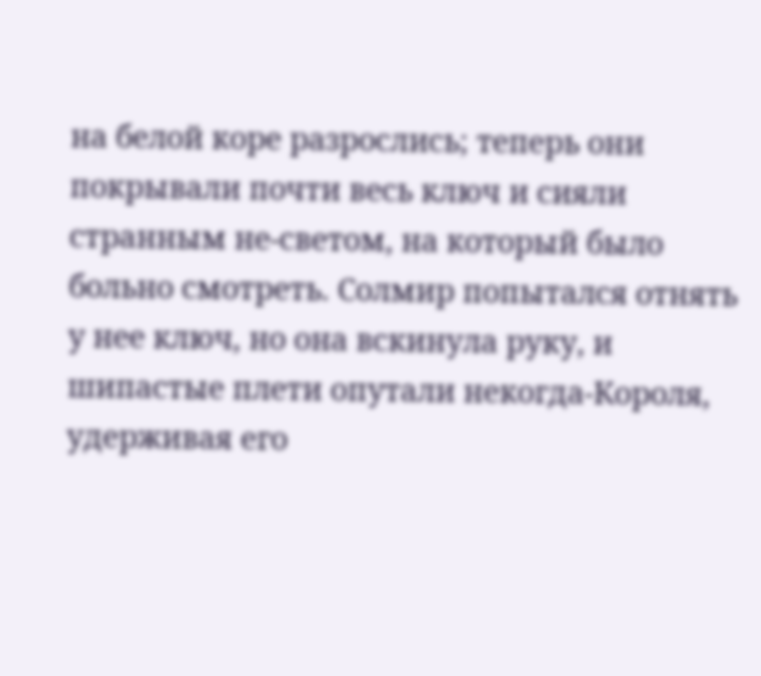на белой коре разрослись; теперь они покрывали почти весь ключ и сияли странным не-светом, на который было больно смотреть. Солмир попытался отнять у нее ключ, но она вскинула руку, и шипастые плети опутали некогда-Короля, удерживая его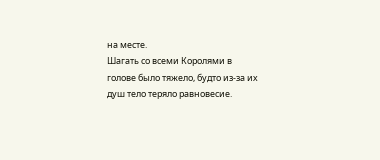на месте.
Шагать со всеми Королями в голове было тяжело, будто из-за их душ тело теряло равновесие.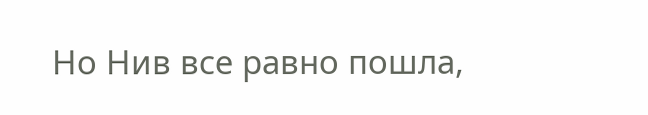Но Нив все равно пошла,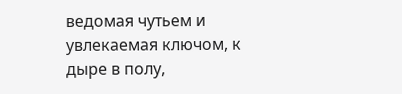ведомая чутьем и увлекаемая ключом, к дыре в полу,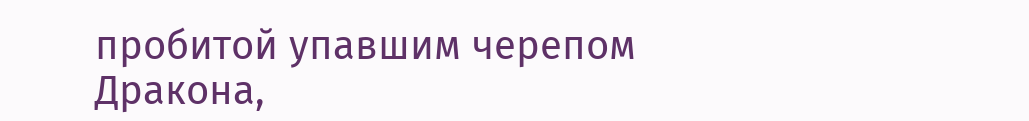пробитой упавшим черепом Дракона,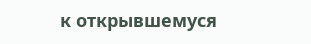к открывшемуся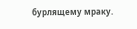бурлящему мраку.